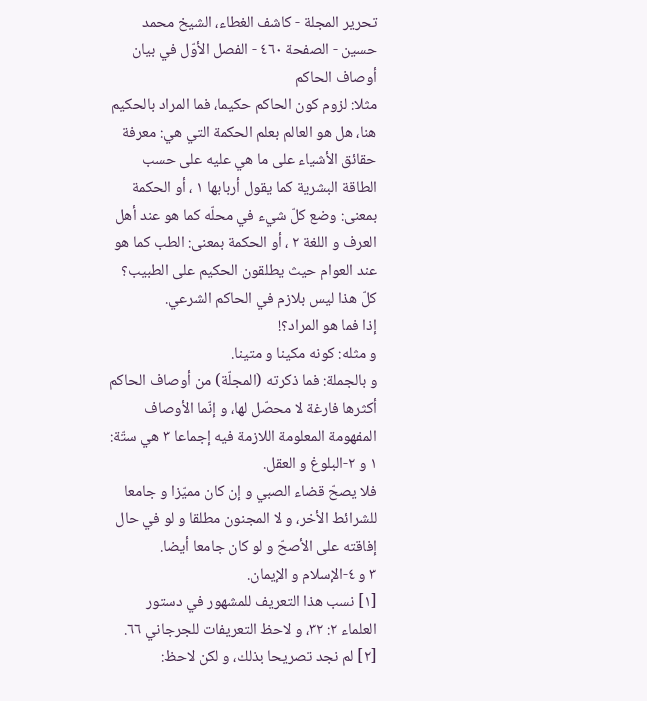تحرير المجلة - كاشف الغطاء، الشيخ محمد حسين - الصفحة ٤٦٠ - الفصل الأوّل في بيان أوصاف الحاكم
مثلا: لزوم كون الحاكم حكيما، فما المراد بالحكيم هنا، هل هو العالم بعلم الحكمة التي هي: معرفة حقائق الأشياء على ما هي عليه على حسب الطاقة البشرية كما يقول أربابها ١ ، أو الحكمة بمعنى: وضع كلّ شيء في محلّه كما هو عند أهل العرف و اللغة ٢ ، أو الحكمة بمعنى: الطب كما هو عند العوام حيث يطلقون الحكيم على الطبيب؟
كلّ هذا ليس بلازم في الحاكم الشرعي.
إذا فما هو المراد؟!
و مثله: كونه مكينا و متينا.
و بالجملة: فما ذكرته (المجلّة) من أوصاف الحاكم أكثرها فارغة لا محصّل لها، و إنّما الأوصاف المفهومة المعلومة اللازمة فيه إجماعا ٣ هي ستّة:
١ و ٢-البلوغ و العقل.
فلا يصحّ قضاء الصبي و إن كان مميّزا و جامعا للشرائط الأخر، و لا المجنون مطلقا و لو في حال إفاقته على الأصحّ و لو كان جامعا أيضا.
٣ و ٤-الإسلام و الإيمان.
[١] نسب هذا التعريف للمشهور في دستور العلماء ٢: ٣٢، و لاحظ التعريفات للجرجاني ٦٦.
[٢] لم نجد تصريحا بذلك، و لكن لاحظ: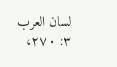لسان العرب ٣: ٢٧٠،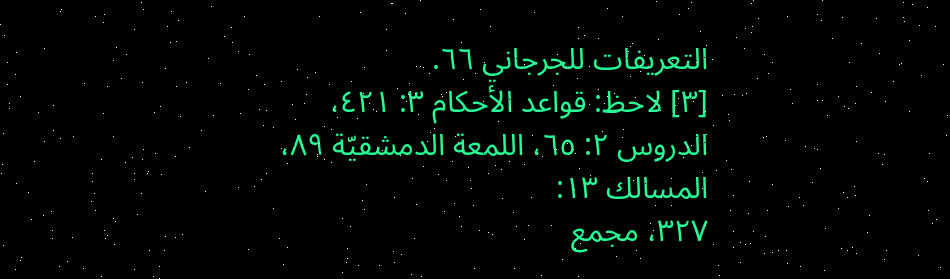التعريفات للجرجاني ٦٦.
[٣] لاحظ: قواعد الأحكام ٣: ٤٢١، الدروس ٢: ٦٥، اللمعة الدمشقيّة ٨٩، المسالك ١٣:
٣٢٧، مجمع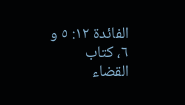الفائدة ١٢: ٥ و ٦، كتاب القضاء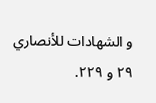و الشهادات للأنصاري ٢٩ و ٢٢٩.